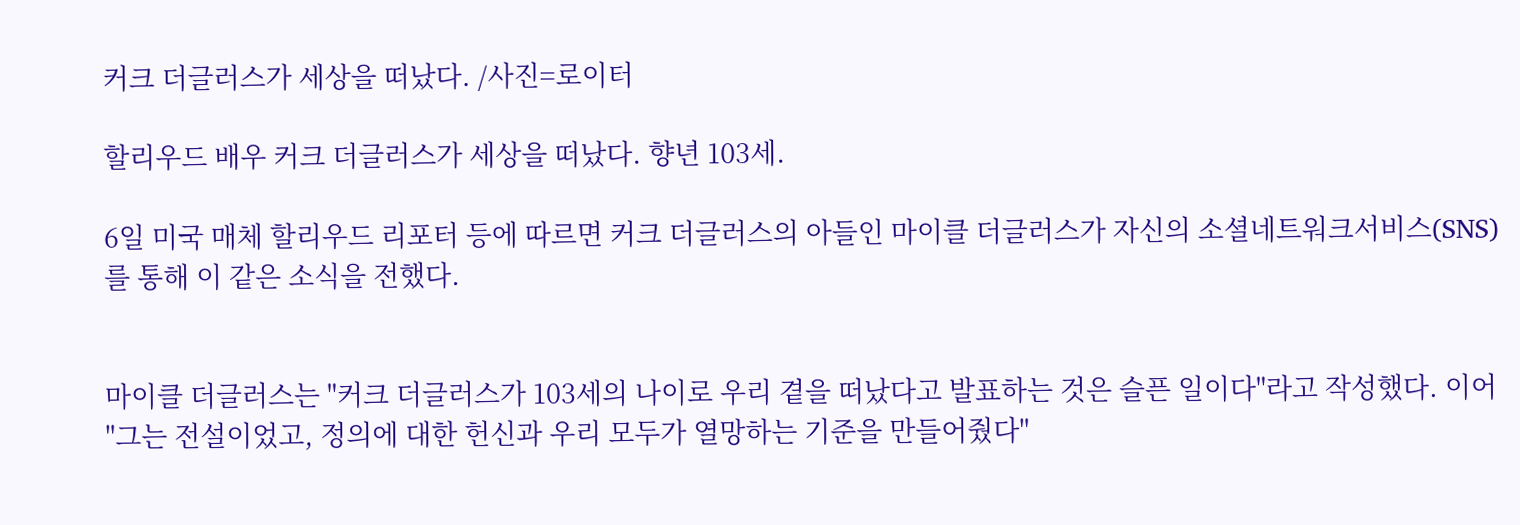커크 더글러스가 세상을 떠났다. /사진=로이터

할리우드 배우 커크 더글러스가 세상을 떠났다. 향년 103세.

6일 미국 매체 할리우드 리포터 등에 따르면 커크 더글러스의 아들인 마이클 더글러스가 자신의 소셜네트워크서비스(SNS)를 통해 이 같은 소식을 전했다.


마이클 더글러스는 "커크 더글러스가 103세의 나이로 우리 곁을 떠났다고 발표하는 것은 슬픈 일이다"라고 작성했다. 이어 "그는 전설이었고, 정의에 대한 헌신과 우리 모두가 열망하는 기준을 만들어줬다"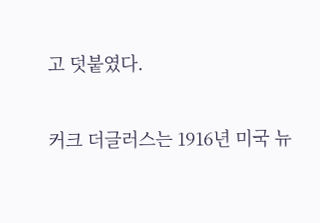고 덧붙였다.

커크 더글러스는 1916년 미국 뉴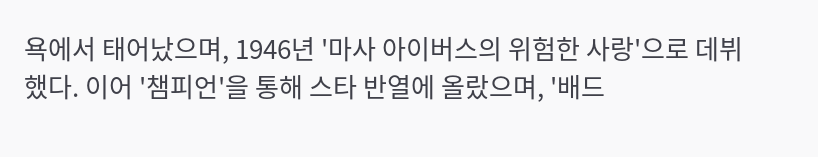욕에서 태어났으며, 1946년 '마사 아이버스의 위험한 사랑'으로 데뷔했다. 이어 '챔피언'을 통해 스타 반열에 올랐으며, '배드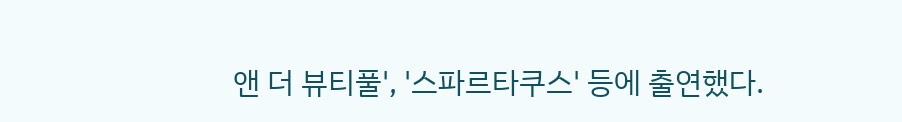앤 더 뷰티풀', '스파르타쿠스' 등에 출연했다.